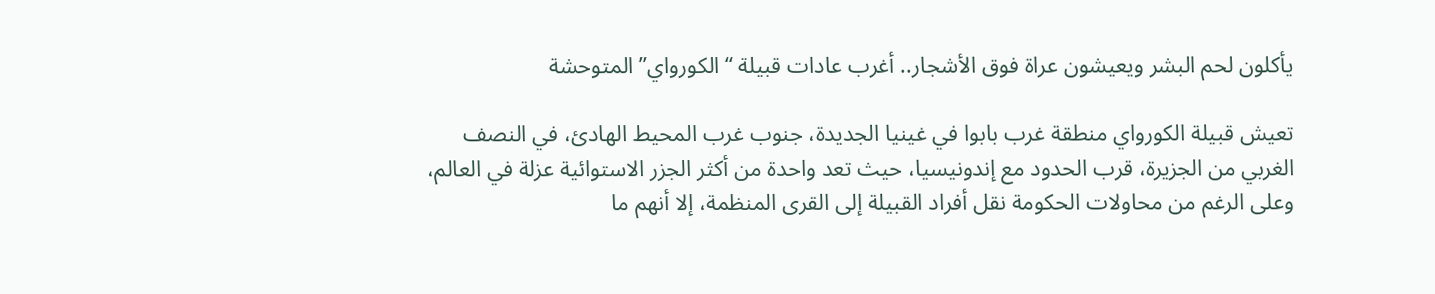يأكلون لحم البشر ويعيشون عراة فوق الأشجار.. أغرب عادات قبيلة “الكورواي” المتوحشة

تعيش قبيلة الكورواي منطقة غرب بابوا في غينيا الجديدة، جنوب غرب المحيط الهادئ، في النصف الغربي من الجزيرة، قرب الحدود مع إندونيسيا، حيث تعد واحدة من أكثر الجزر الاستوائية عزلة في العالم، وعلى الرغم من محاولات الحكومة نقل أفراد القبيلة إلى القرى المنظمة، إلا أنهم ما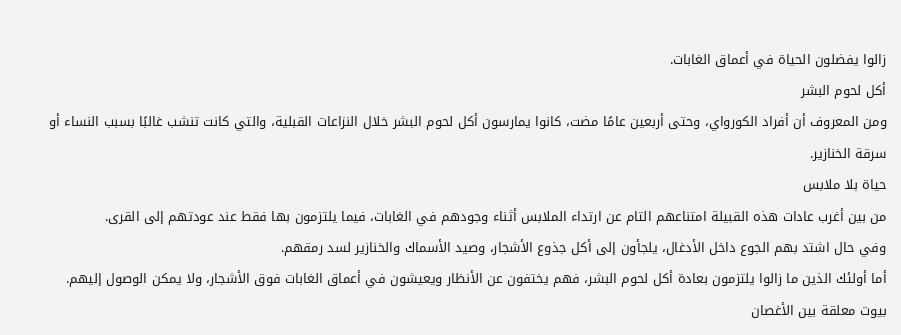زالوا يفضلون الحياة في أعماق الغابات.
أكل لحوم البشر
ومن المعروف أن أفراد الكورواي، وحتى أربعين عامًا مضت، كانوا يمارسون أكل لحوم البشر خلال النزاعات القبلية، والتي كانت تنشب غالبًا بسبب النساء أو سرقة الخنازير.
حياة بلا ملابس
من بين أغرب عادات هذه القبيلة امتناعهم التام عن ارتداء الملابس أثناء وجودهم في الغابات، فيما يلتزمون بها فقط عند عودتهم إلى القرى.
وفي حال اشتد بهم الجوع داخل الأدغال، يلجأون إلى أكل جذوع الأشجار، وصيد الأسماك والخنازير لسد رمقهم.
أما أولئك الذين ما زالوا يلتزمون بعادة أكل لحوم البشر، فهم يختفون عن الأنظار ويعيشون في أعماق الغابات فوق الأشجار، ولا يمكن الوصول إليهم.
بيوت معلقة بين الأغصان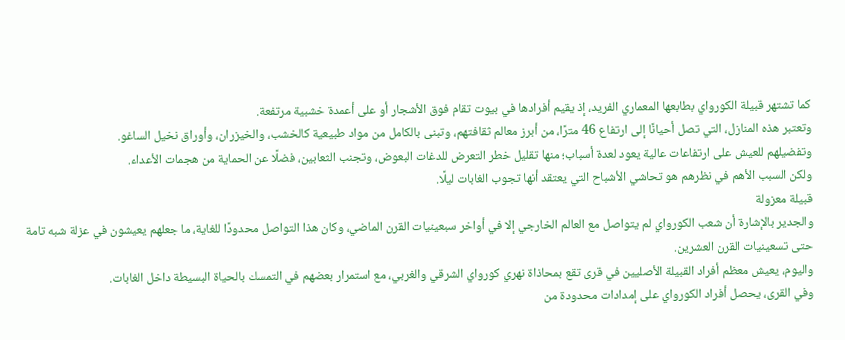كما تشتهر قبيلة الكورواي بطابعها المعماري الفريد، إذ يقيم أفرادها في بيوت تقام فوق الأشجار أو على أعمدة خشبية مرتفعة.
وتعتبر هذه المنازل، التي تصل أحيانًا إلى ارتفاع 46 مترًا، من أبرز معالم ثقافتهم، وتبنى بالكامل من مواد طبيعية كالخشب، والخيزران، وأوراق نخيل الساغو.
وتفضيلهم للعيش على ارتفاعات عالية يعود لعدة أسباب؛ منها تقليل خطر التعرض للدغات البعوض، وتجنب الثعابين، فضلًا عن الحماية من هجمات الأعداء.
ولكن السبب الأهم في نظرهم هو تحاشي الأشباح التي يعتقد أنها تجوب الغابات ليلًا.
قبيلة معزولة
والجدير بالإشارة أن شعب الكورواي لم يتواصل مع العالم الخارجي إلا في أواخر سبعينيات القرن الماضي، وكان هذا التواصل محدودًا للغاية، ما جعلهم يعيشون في عزلة شبه تامة حتى تسعينيات القرن العشرين.
واليوم، يعيش معظم أفراد القبيلة الأصليين في قرى تقع بمحاذاة نهري كورواي الشرقي والغربي، مع استمرار بعضهم في التمسك بالحياة البسيطة داخل الغابات.
وفي القرى، يحصل أفراد الكورواي على إمدادات محدودة من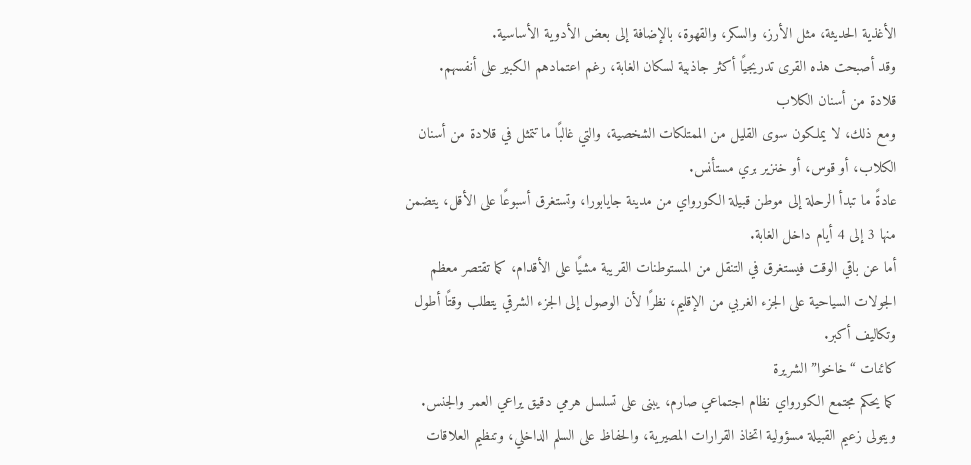الأغذية الحديثة، مثل الأرز، والسكر، والقهوة، بالإضافة إلى بعض الأدوية الأساسية.
وقد أصبحت هذه القرى تدريجيًا أكثر جاذبية لسكان الغابة، رغم اعتمادهم الكبير على أنفسهم.
قلادة من أسنان الكلاب
ومع ذلك، لا يملكون سوى القليل من الممتلكات الشخصية، والتي غالبًا ما تتمثل في قلادة من أسنان الكلاب، أو قوس، أو خنزير بري مستأنس.
عادةً ما تبدأ الرحلة إلى موطن قبيلة الكورواي من مدينة جايابورا، وتستغرق أسبوعًا على الأقل، يتضمن منها 3 إلى 4 أيام داخل الغابة.
أما عن باقي الوقت فيستغرق في التنقل من المستوطنات القريبة مشيًا على الأقدام، كما تقتصر معظم الجولات السياحية على الجزء الغربي من الإقليم، نظرًا لأن الوصول إلى الجزء الشرقي يتطلب وقتًا أطول وتكاليف أكبر.
كائنات “خاخوا” الشريرة
كما يحكم مجتمع الكورواي نظام اجتماعي صارم، يبنى على تسلسل هرمي دقيق يراعي العمر والجنس.
ويتولى زعيم القبيلة مسؤولية اتخاذ القرارات المصيرية، والحفاظ على السلم الداخلي، وتنظيم العلاقات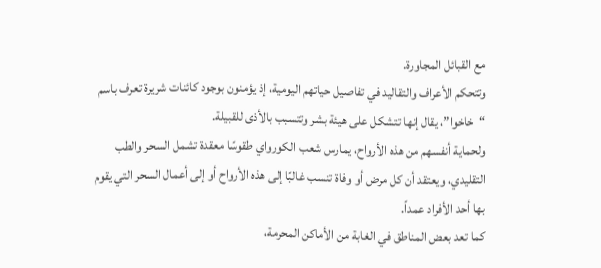مع القبائل المجاورة.
وتتحكم الأعراف والتقاليد في تفاصيل حياتهم اليومية، إذ يؤمنون بوجود كائنات شريرة تعرف باسم “خاخوا”، يقال إنها تتشكل على هيئة بشر وتتسبب بالأذى للقبيلة.
ولحماية أنفسهم من هذه الأرواح، يمارس شعب الكورواي طقوسًا معقدة تشمل السحر والطب التقليدي، ويعتقد أن كل مرض أو وفاة تنسب غالبًا إلى هذه الأرواح أو إلى أعمال السحر التي يقوم بها أحد الأفراد عمداً.
كما تعد بعض المناطق في الغابة من الأماكن المحرمة،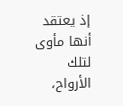إذ يعتقد أنها مأوى لتلك الأرواح،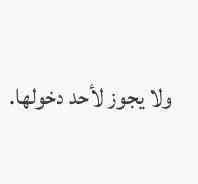ولا يجوز لأحد دخولها.